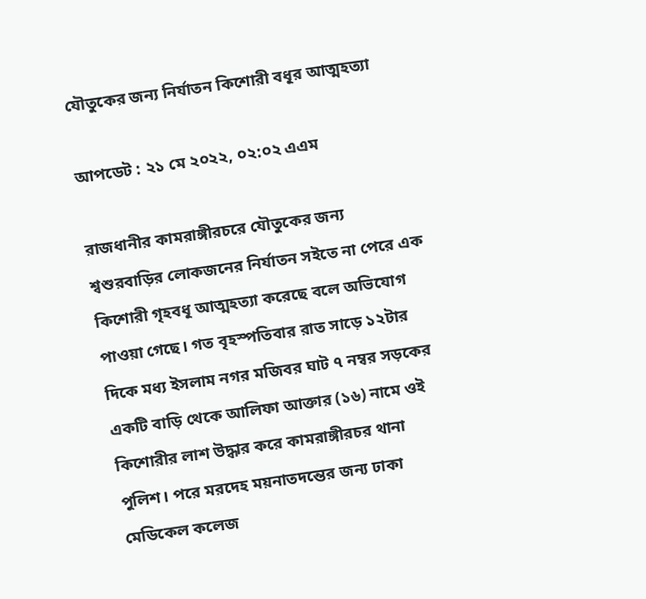যৌতুকের জন্য নির্যাতন কিশোরী বধূর আত্মহত্যা

আপডেট : ২১ মে ২০২২, ০২:০২ এএম

রাজধানীর কামরাঙ্গীরচরে যৌতুকের জন্য শ্বশুরবাড়ির লোকজনের নির্যাতন সইতে না পেরে এক কিশোরী গৃহবধূ আত্মহত্যা করেছে বলে অভিযোগ পাওয়া গেছে। গত বৃহস্পতিবার রাত সাড়ে ১২টার দিকে মধ্য ইসলাম নগর মজিবর ঘাট ৭ নম্বর সড়কের একটি বাড়ি থেকে আলিফা আক্তার (১৬) নামে ওই কিশোরীর লাশ উদ্ধার করে কামরাঙ্গীরচর থানা পুলিশ। পরে মরদেহ ময়নাতদন্তের জন্য ঢাকা মেডিকেল কলেজ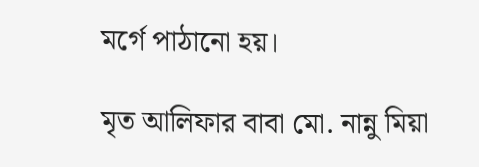মর্গে পাঠানো হয়।

মৃত আলিফার বাবা মো. নান্নু মিয়া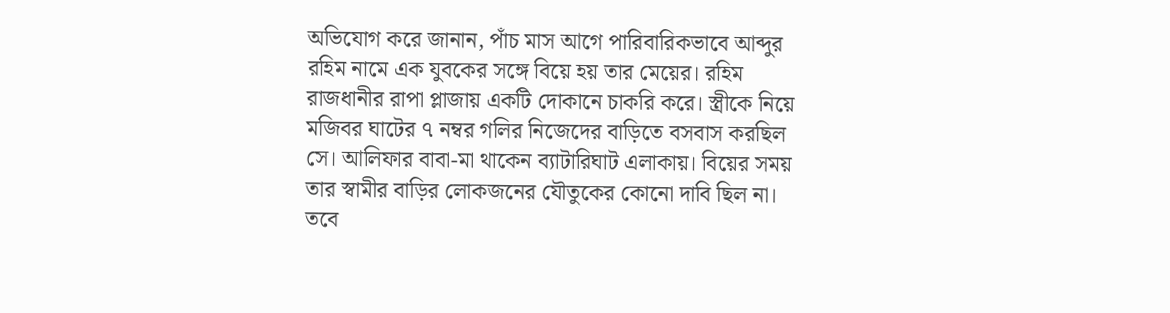অভিযোগ করে জানান, পাঁচ মাস আগে পারিবারিকভাবে আব্দুর রহিম নামে এক যুবকের সঙ্গে বিয়ে হয় তার মেয়ের। রহিম রাজধানীর রাপা প্লাজায় একটি দোকানে চাকরি করে। স্ত্রীকে নিয়ে মজিবর ঘাটের ৭ নম্বর গলির নিজেদের বাড়িতে বসবাস করছিল সে। আলিফার বাবা-মা থাকেন ব্যাটারিঘাট এলাকায়। বিয়ের সময় তার স্বামীর বাড়ির লোকজনের যৌতুকের কোনো দাবি ছিল না। তবে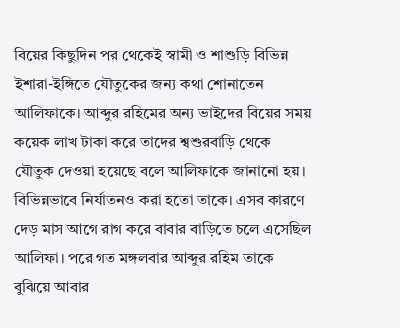বিয়ের কিছুদিন পর থেকেই স্বামী ও শাশুড়ি বিভিন্ন ইশারা-ইঙ্গিতে যৌতুকের জন্য কথা শোনাতেন আলিফাকে। আব্দুর রহিমের অন্য ভাইদের বিয়ের সময় কয়েক লাখ টাকা করে তাদের শ্বশুরবাড়ি থেকে যৌতুক দেওয়া হয়েছে বলে আলিফাকে জানানো হয়। বিভিন্নভাবে নির্যাতনও করা হতো তাকে। এসব কারণে দেড় মাস আগে রাগ করে বাবার বাড়িতে চলে এসেছিল আলিফা। পরে গত মঙ্গলবার আব্দুর রহিম তাকে বুঝিয়ে আবার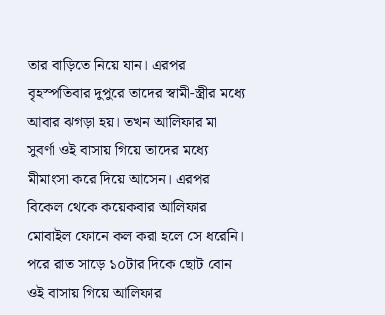তার বাড়িতে নিয়ে যান। এরপর বৃহস্পতিবার দুপুরে তাদের স্বামী-স্ত্রীর মধ্যে আবার ঝগড়া হয়। তখন আলিফার মা সুবর্ণা ওই বাসায় গিয়ে তাদের মধ্যে মীমাংসা করে দিয়ে আসেন। এরপর বিকেল থেকে কয়েকবার আলিফার মোবাইল ফোনে কল করা হলে সে ধরেনি। পরে রাত সাড়ে ১০টার দিকে ছোট বোন ওই বাসায় গিয়ে আলিফার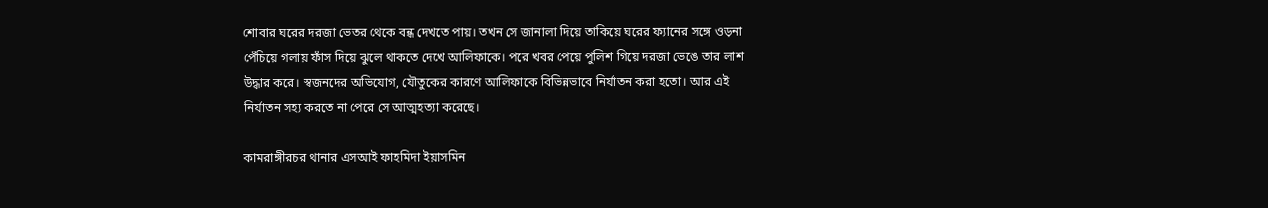শোবার ঘরের দরজা ভেতর থেকে বন্ধ দেখতে পায়। তখন সে জানালা দিয়ে তাকিয়ে ঘরের ফ্যানের সঙ্গে ওড়না পেঁচিয়ে গলায় ফাঁস দিয়ে ঝুলে থাকতে দেখে আলিফাকে। পরে খবর পেয়ে পুলিশ গিয়ে দরজা ভেঙে তার লাশ উদ্ধার করে। স্বজনদের অভিযোগ, যৌতুকের কারণে আলিফাকে বিভিন্নভাবে নির্যাতন করা হতো। আর এই নির্যাতন সহ্য করতে না পেরে সে আত্মহত্যা করেছে।

কামরাঙ্গীরচর থানার এসআই ফাহমিদা ইয়াসমিন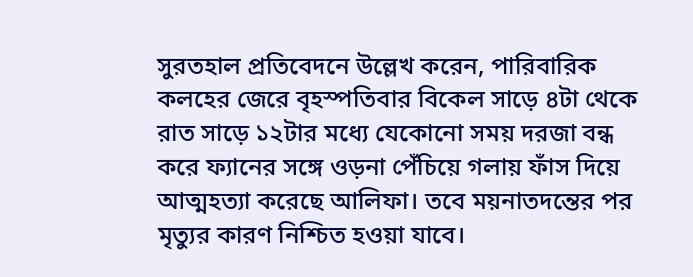সুরতহাল প্রতিবেদনে উল্লেখ করেন, পারিবারিক কলহের জেরে বৃহস্পতিবার বিকেল সাড়ে ৪টা থেকে রাত সাড়ে ১২টার মধ্যে যেকোনো সময় দরজা বন্ধ করে ফ্যানের সঙ্গে ওড়না পেঁচিয়ে গলায় ফাঁস দিয়ে আত্মহত্যা করেছে আলিফা। তবে ময়নাতদন্তের পর মৃত্যুর কারণ নিশ্চিত হওয়া যাবে।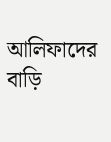আলিফাদের বাড়ি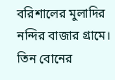বরিশালের মুলাদির নন্দির বাজার গ্রামে। তিন বোনের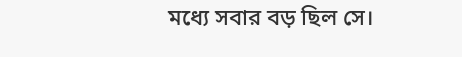মধ্যে সবার বড় ছিল সে।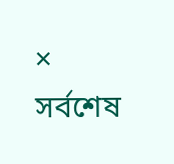×
সর্বশেষ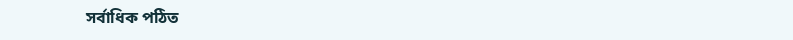সর্বাধিক পঠিত